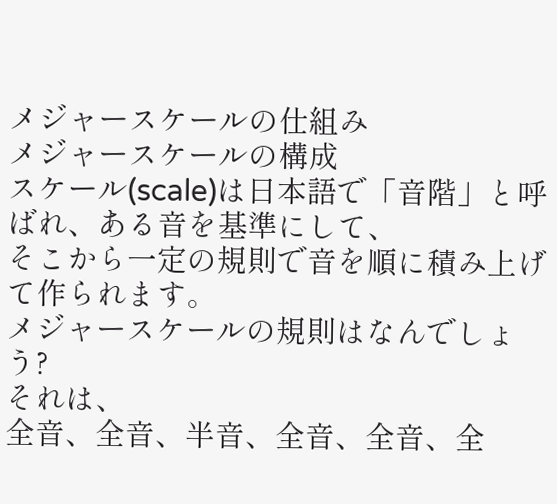メジャースケールの仕組み
メジャースケールの構成
スケール(scale)は日本語で「音階」と呼ばれ、ある音を基準にして、
そこから一定の規則で音を順に積み上げて作られます。
メジャースケールの規則はなんでしょう?
それは、
全音、全音、半音、全音、全音、全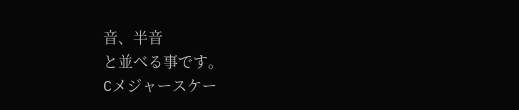音、半音
と並べる事です。
Cメジャースケー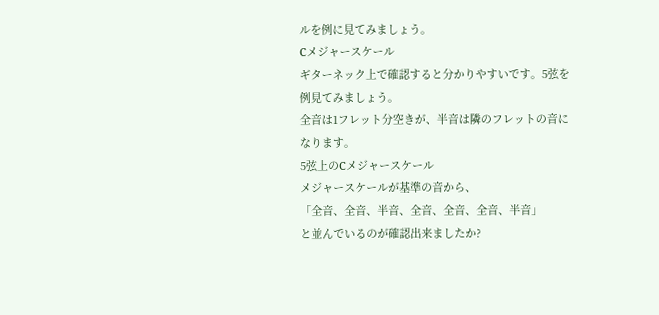ルを例に見てみましょう。
Cメジャースケール
ギターネック上で確認すると分かりやすいです。5弦を例見てみましょう。
全音は1フレット分空きが、半音は隣のフレットの音になります。
5弦上のCメジャースケール
メジャースケールが基準の音から、
「全音、全音、半音、全音、全音、全音、半音」
と並んでいるのが確認出来ましたか?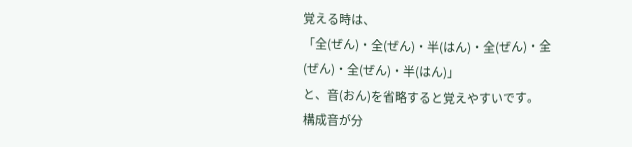覚える時は、
「全(ぜん)・全(ぜん)・半(はん)・全(ぜん)・全(ぜん)・全(ぜん)・半(はん)」
と、音(おん)を省略すると覚えやすいです。
構成音が分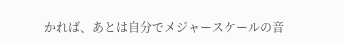かれば、あとは自分でメジャースケールの音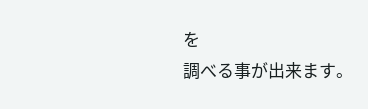を
調べる事が出来ます。